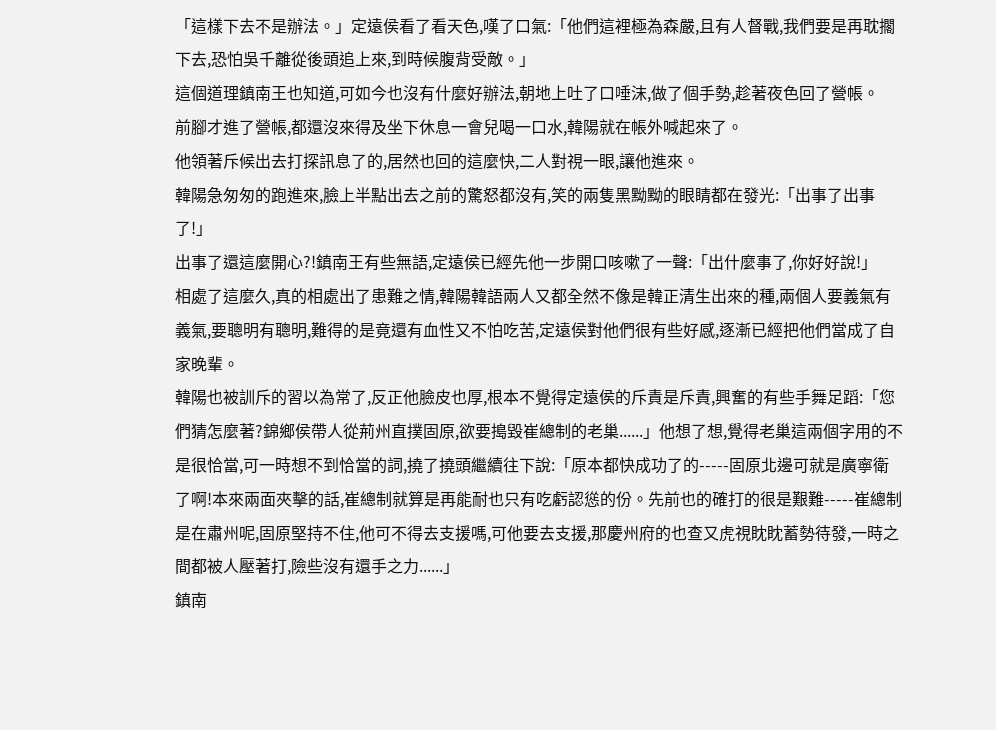「這樣下去不是辦法。」定遠侯看了看天色,嘆了口氣:「他們這裡極為森嚴,且有人督戰,我們要是再耽擱下去,恐怕吳千離從後頭追上來,到時候腹背受敵。」
這個道理鎮南王也知道,可如今也沒有什麼好辦法,朝地上吐了口唾沫,做了個手勢,趁著夜色回了營帳。
前腳才進了營帳,都還沒來得及坐下休息一會兒喝一口水,韓陽就在帳外喊起來了。
他領著斥候出去打探訊息了的,居然也回的這麼快,二人對視一眼,讓他進來。
韓陽急匆匆的跑進來,臉上半點出去之前的驚怒都沒有,笑的兩隻黑黝黝的眼睛都在發光:「出事了出事了!」
出事了還這麼開心?!鎮南王有些無語,定遠侯已經先他一步開口咳嗽了一聲:「出什麼事了,你好好說!」
相處了這麼久,真的相處出了患難之情,韓陽韓語兩人又都全然不像是韓正清生出來的種,兩個人要義氣有義氣,要聰明有聰明,難得的是竟還有血性又不怕吃苦,定遠侯對他們很有些好感,逐漸已經把他們當成了自家晚輩。
韓陽也被訓斥的習以為常了,反正他臉皮也厚,根本不覺得定遠侯的斥責是斥責,興奮的有些手舞足蹈:「您們猜怎麼著?錦鄉侯帶人從荊州直撲固原,欲要搗毀崔總制的老巢......」他想了想,覺得老巢這兩個字用的不是很恰當,可一時想不到恰當的詞,撓了撓頭繼續往下說:「原本都快成功了的-----固原北邊可就是廣寧衛了啊!本來兩面夾擊的話,崔總制就算是再能耐也只有吃虧認慫的份。先前也的確打的很是艱難-----崔總制是在肅州呢,固原堅持不住,他可不得去支援嗎,可他要去支援,那慶州府的也查又虎視眈眈蓄勢待發,一時之間都被人壓著打,險些沒有還手之力......」
鎮南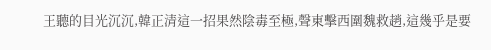王聽的目光沉沉,韓正清這一招果然陰毒至極,聲東擊西圍魏救趙,這幾乎是要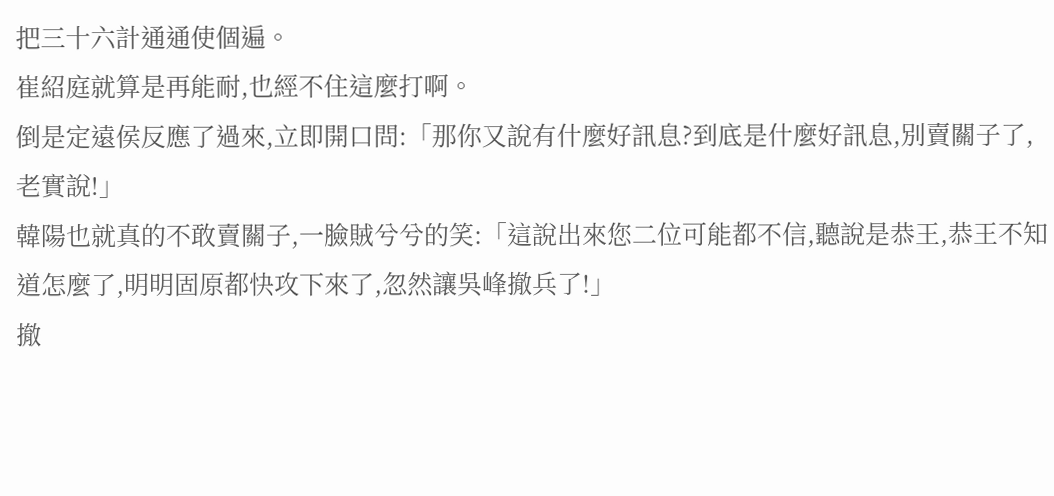把三十六計通通使個遍。
崔紹庭就算是再能耐,也經不住這麼打啊。
倒是定遠侯反應了過來,立即開口問:「那你又說有什麼好訊息?到底是什麼好訊息,別賣關子了,老實說!」
韓陽也就真的不敢賣關子,一臉賊兮兮的笑:「這說出來您二位可能都不信,聽說是恭王,恭王不知道怎麼了,明明固原都快攻下來了,忽然讓吳峰撤兵了!」
撤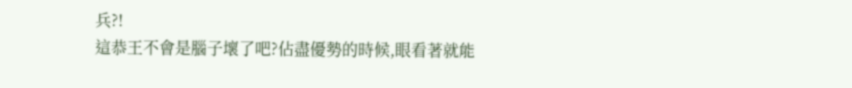兵?!
這恭王不會是腦子壞了吧?佔盡優勢的時候,眼看著就能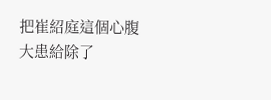把崔紹庭這個心腹大患給除了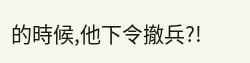的時候,他下令撤兵?!